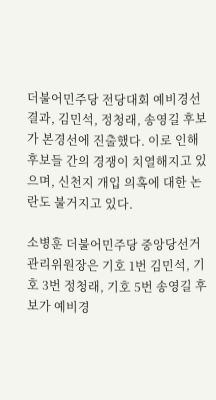더불어민주당 전당대회 예비경선 결과, 김민석, 정청래, 송영길 후보가 본경선에 진출했다. 이로 인해 후보들 간의 경쟁이 치열해지고 있으며, 신천지 개입 의혹에 대한 논란도 불거지고 있다.

소병훈 더불어민주당 중앙당선거관리위원장은 기호 1번 김민석, 기호 3번 정청래, 기호 5번 송영길 후보가 예비경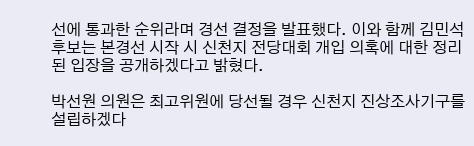선에 통과한 순위라며 경선 결정을 발표했다. 이와 함께 김민석 후보는 본경선 시작 시 신천지 전당대회 개입 의혹에 대한 정리된 입장을 공개하겠다고 밝혔다.

박선원 의원은 최고위원에 당선될 경우 신천지 진상조사기구를 설립하겠다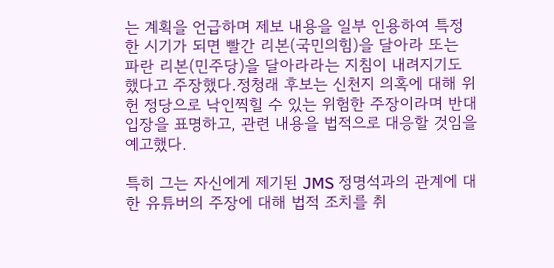는 계획을 언급하며 제보 내용을 일부 인용하여 특정한 시기가 되면 빨간 리본(국민의힘)을 달아라 또는 파란 리본(민주당)을 달아라라는 지침이 내려지기도 했다고 주장했다.정청래 후보는 신천지 의혹에 대해 위헌 정당으로 낙인찍힐 수 있는 위험한 주장이라며 반대 입장을 표명하고, 관련 내용을 법적으로 대응할 것임을 예고했다.

특히 그는 자신에게 제기된 JMS 정명석과의 관계에 대한 유튜버의 주장에 대해 법적 조치를 취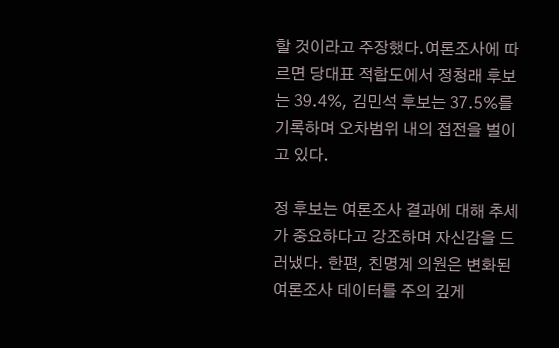할 것이라고 주장했다.여론조사에 따르면 당대표 적합도에서 정청래 후보는 39.4%, 김민석 후보는 37.5%를 기록하며 오차범위 내의 접전을 벌이고 있다.

정 후보는 여론조사 결과에 대해 추세가 중요하다고 강조하며 자신감을 드러냈다. 한편, 친명계 의원은 변화된 여론조사 데이터를 주의 깊게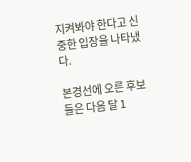지켜봐야 한다고 신중한 입장을 나타냈다.

본경선에 오른 후보들은 다음 달 1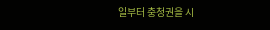일부터 충청권을 시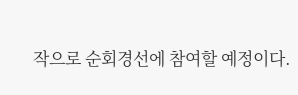작으로 순회경선에 참여할 예정이다.